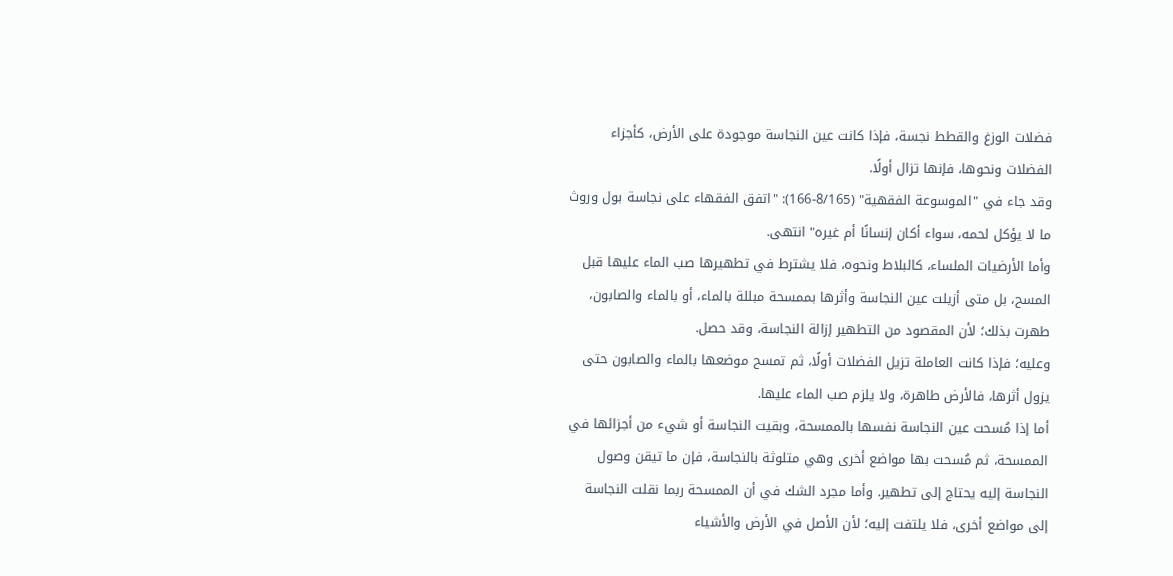فضلات الوزغ والقطط نجسة، فإذا كانت عين النجاسة موجودة على الأرض، كأجزاء الفضلات ونحوها، فإنها تزال أولًا.
وقد جاء في "الموسوعة الفقهية" (8/165-166): "اتفق الفقهاء على نجاسة بول وروث ما لا يؤكل لحمه، سواء أكان إنسانًا أم غيره" انتهى.
وأما الأرضيات الملساء، كالبلاط ونحوه، فلا يشترط في تطهيرها صب الماء عليها قبل المسح، بل متى أزيلت عين النجاسة وأثرها بممسحة مبللة بالماء، أو بالماء والصابون، طهرت بذلك؛ لأن المقصود من التطهير إزالة النجاسة، وقد حصل.
وعليه؛ فإذا كانت العاملة تزيل الفضلات أولًا، ثم تمسح موضعها بالماء والصابون حتى يزول أثرها، فالأرض طاهرة، ولا يلزم صب الماء عليها.
أما إذا مُسحت عين النجاسة نفسها بالممسحة، وبقيت النجاسة أو شيء من أجزائها في الممسحة، ثم مُسحت بها مواضع أخرى وهي متلوثة بالنجاسة، فإن ما تيقن وصول النجاسة إليه يحتاج إلى تطهير. وأما مجرد الشك في أن الممسحة ربما نقلت النجاسة إلى مواضع أخرى، فلا يلتفت إليه؛ لأن الأصل في الأرض والأشياء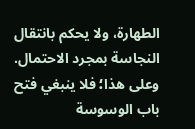الطهارة، ولا يحكم بانتقال النجاسة بمجرد الاحتمال.
وعلى هذا؛ فلا ينبغي فتح باب الوسوسة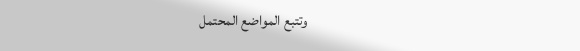وتتبع المواضع المحتمل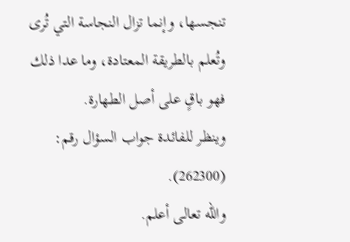تنجسها، وإنما تزال النجاسة التي تُرى وتُعلم بالطريقة المعتادة، وما عدا ذلك فهو باقٍ على أصل الطهارة.
وينظر للفائدة جواب السؤال رقم: (262300).
والله تعالى أعلم.